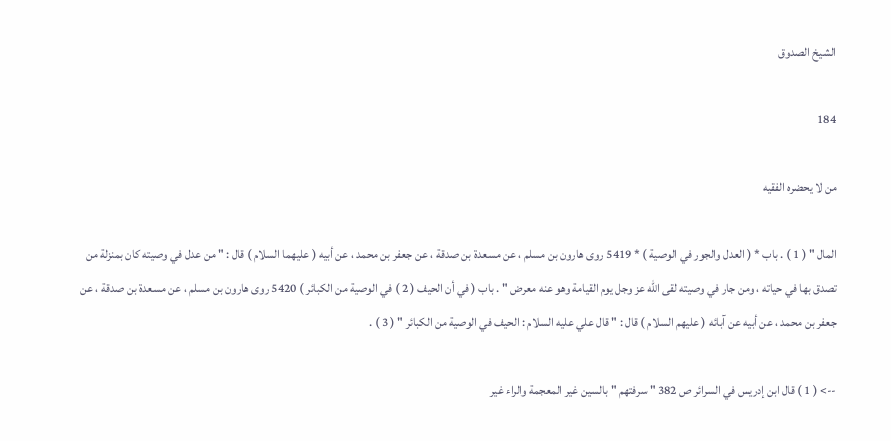الشيخ الصدوق

184

من لا يحضره الفقيه

المال " ( 1 ) . باب * ( العدل والجور في الوصية ) * 5419 روى هارون بن مسلم ، عن مسعدة بن صدقة ، عن جعفر بن محمد ، عن أبيه ( عليهما السلام ) قال : " من عدل في وصيته كان بمنزلة من تصدق بها في حياته ، ومن جار في وصيته لقى الله عز وجل يوم القيامة وهو عنه معرض " . باب ( في أن الحيف ( 2 ) في الوصية من الكبائر ) 5420 روى هارون بن مسلم ، عن مسعدة بن صدقة ، عن جعفر بن محمد ، عن أبيه عن آبائه ( عليهم السلام ) قال : " قال علي عليه السلام : الحيف في الوصية من الكبائر " ( 3 ) .

--> ( 1 ) قال ابن إدريس في السرائر ص 382 " سرفتهم " بالسين غير المعجمة والراء غير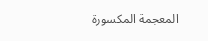المعجمة المكسورة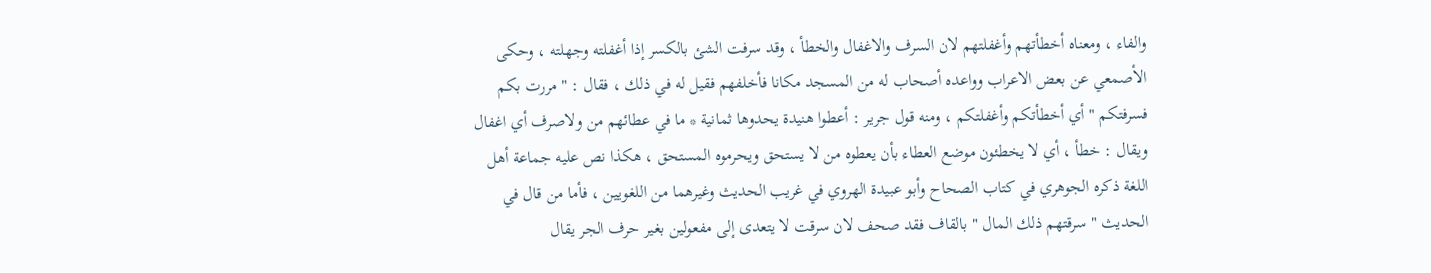والفاء ، ومعناه أخطأتهم وأغفلتهم لان السرف والاغفال والخطأ ، وقد سرفت الشئ بالكسر إذا أغفلته وجهلته ، وحكى الأصمعي عن بعض الاعراب وواعده أصحاب له من المسجد مكانا فأخلفهم فقيل له في ذلك ، فقال : " مررت بكم فسرفتكم " أي أخطأتكم وأغفلتكم ، ومنه قول جرير : أعطوا هنيدة يحدوها ثمانية * ما في عطائهم من ولاصرف أي اغفال ويقال : خطأ ، أي لا يخطئون موضع العطاء بأن يعطوه من لا يستحق ويحرموه المستحق ، هكذا نص عليه جماعة أهل اللغة ذكره الجوهري في كتاب الصحاح وأبو عبيدة الهروي في غريب الحديث وغيرهما من اللغويين ، فأما من قال في الحديث " سرقتهم ذلك المال " بالقاف فقد صحف لان سرقت لا يتعدى إلى مفعولين بغير حرف الجر يقال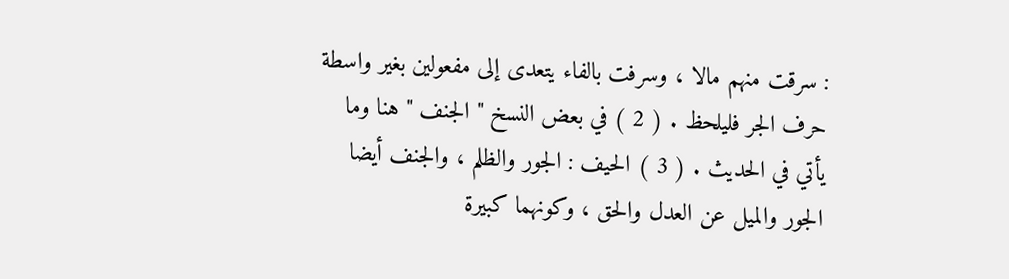: سرقت منهم مالا ، وسرفت بالفاء يتعدى إلى مفعولين بغير واسطة حرف الجر فليلحظ . ( 2 ) في بعض النسخ " الجنف " هنا وما يأتي في الحديث . ( 3 ) الحيف : الجور والظلم ، والجنف أيضا الجور والميل عن العدل والحق ، وكونهما كبيرة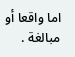اما واقعا أو مبالغة .